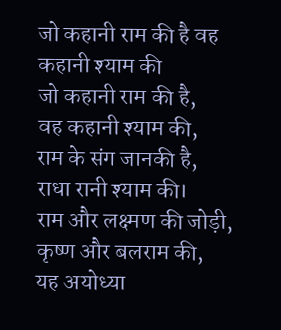जो कहानी राम की है वह कहानी श्याम की
जो कहानी राम की है,
वह कहानी श्याम की,
राम के संग जानकी है,
राधा रानी श्याम की।
राम और लक्ष्मण की जोड़ी,
कृष्ण और बलराम की,
यह अयोध्या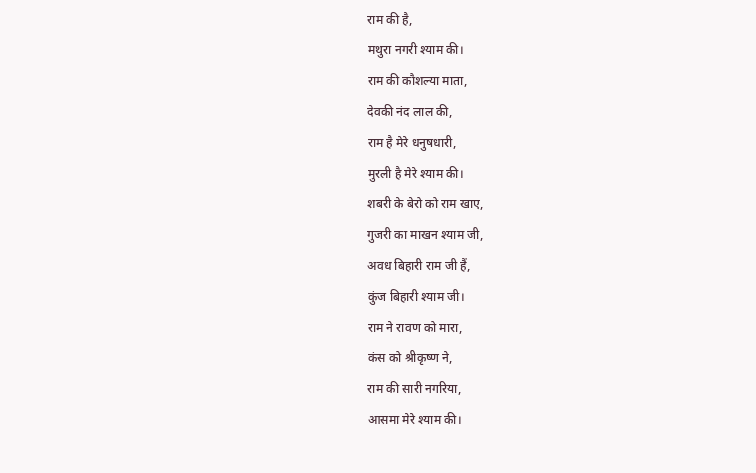राम की है,
मथुरा नगरी श्याम की।
राम की कौशल्या माता,
देवकी नंद लाल की,
राम है मेरे धनुषधारी,
मुरली है मेरे श्याम की।
शबरी के बेरो को राम खाए,
गुजरी का माखन श्याम जी,
अवध बिहारी राम जी हैं,
कुंज बिहारी श्याम जी।
राम ने रावण को मारा,
कंस को श्रीकृष्ण ने,
राम की सारी नगरिया,
आसमा मेरे श्याम की।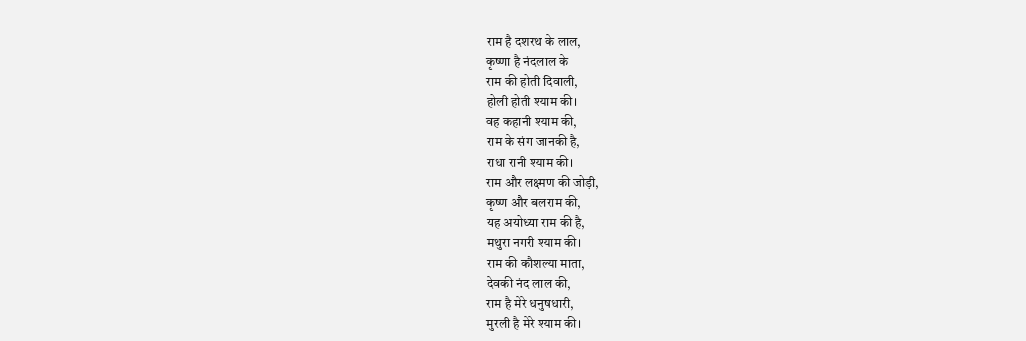राम है दशरथ के लाल,
कृष्णा है नंदलाल के
राम की होती दिवाली,
होली होती श्याम की।
वह कहानी श्याम की,
राम के संग जानकी है,
राधा रानी श्याम की।
राम और लक्ष्मण की जोड़ी,
कृष्ण और बलराम की,
यह अयोध्या राम की है,
मथुरा नगरी श्याम की।
राम की कौशल्या माता,
देवकी नंद लाल की,
राम है मेरे धनुषधारी,
मुरली है मेरे श्याम की।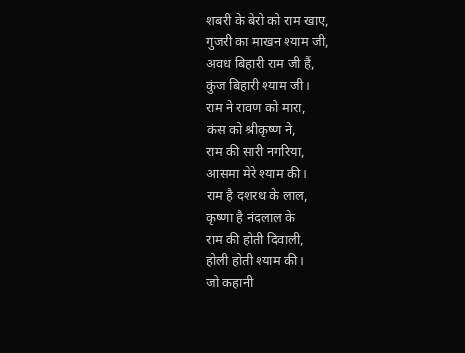शबरी के बेरो को राम खाए,
गुजरी का माखन श्याम जी,
अवध बिहारी राम जी हैं,
कुंज बिहारी श्याम जी।
राम ने रावण को मारा,
कंस को श्रीकृष्ण ने,
राम की सारी नगरिया,
आसमा मेरे श्याम की।
राम है दशरथ के लाल,
कृष्णा है नंदलाल के
राम की होती दिवाली,
होली होती श्याम की।
जो कहानी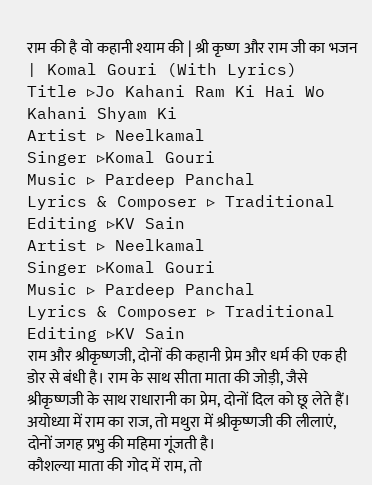राम की है वो कहानी श्याम की | श्री कृष्ण और राम जी का भजन | Komal Gouri (With Lyrics)
Title ▹Jo Kahani Ram Ki Hai Wo Kahani Shyam Ki
Artist ▹ Neelkamal
Singer ▹Komal Gouri
Music ▹ Pardeep Panchal
Lyrics & Composer ▹ Traditional
Editing ▹KV Sain
Artist ▹ Neelkamal
Singer ▹Komal Gouri
Music ▹ Pardeep Panchal
Lyrics & Composer ▹ Traditional
Editing ▹KV Sain
राम और श्रीकृष्णजी, दोनों की कहानी प्रेम और धर्म की एक ही डोर से बंधी है। राम के साथ सीता माता की जोड़ी, जैसे श्रीकृष्णजी के साथ राधारानी का प्रेम, दोनों दिल को छू लेते हैं। अयोध्या में राम का राज, तो मथुरा में श्रीकृष्णजी की लीलाएं, दोनों जगह प्रभु की महिमा गूंजती है।
कौशल्या माता की गोद में राम, तो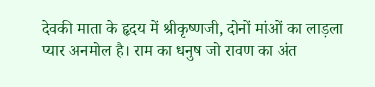देवकी माता के हृदय में श्रीकृष्णजी, दोनों मांओं का लाड़ला प्यार अनमोल है। राम का धनुष जो रावण का अंत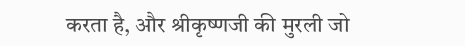करता है, और श्रीकृष्णजी की मुरली जो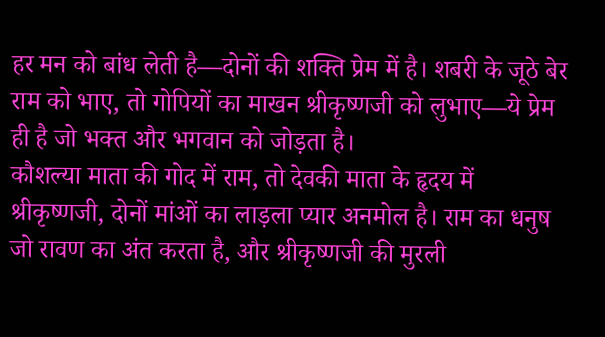हर मन को बांध लेती है—दोनों की शक्ति प्रेम में है। शबरी के जूठे बेर राम को भाए, तो गोपियों का माखन श्रीकृष्णजी को लुभाए—ये प्रेम ही है जो भक्त और भगवान को जोड़ता है।
कौशल्या माता की गोद में राम, तो देवकी माता के हृदय में श्रीकृष्णजी, दोनों मांओं का लाड़ला प्यार अनमोल है। राम का धनुष जो रावण का अंत करता है, और श्रीकृष्णजी की मुरली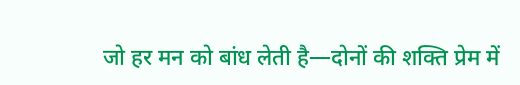जो हर मन को बांध लेती है—दोनों की शक्ति प्रेम में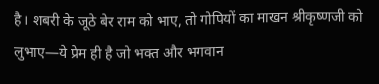है। शबरी के जूठे बेर राम को भाए, तो गोपियों का माखन श्रीकृष्णजी को लुभाए—ये प्रेम ही है जो भक्त और भगवान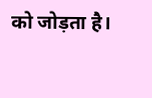को जोड़ता है।